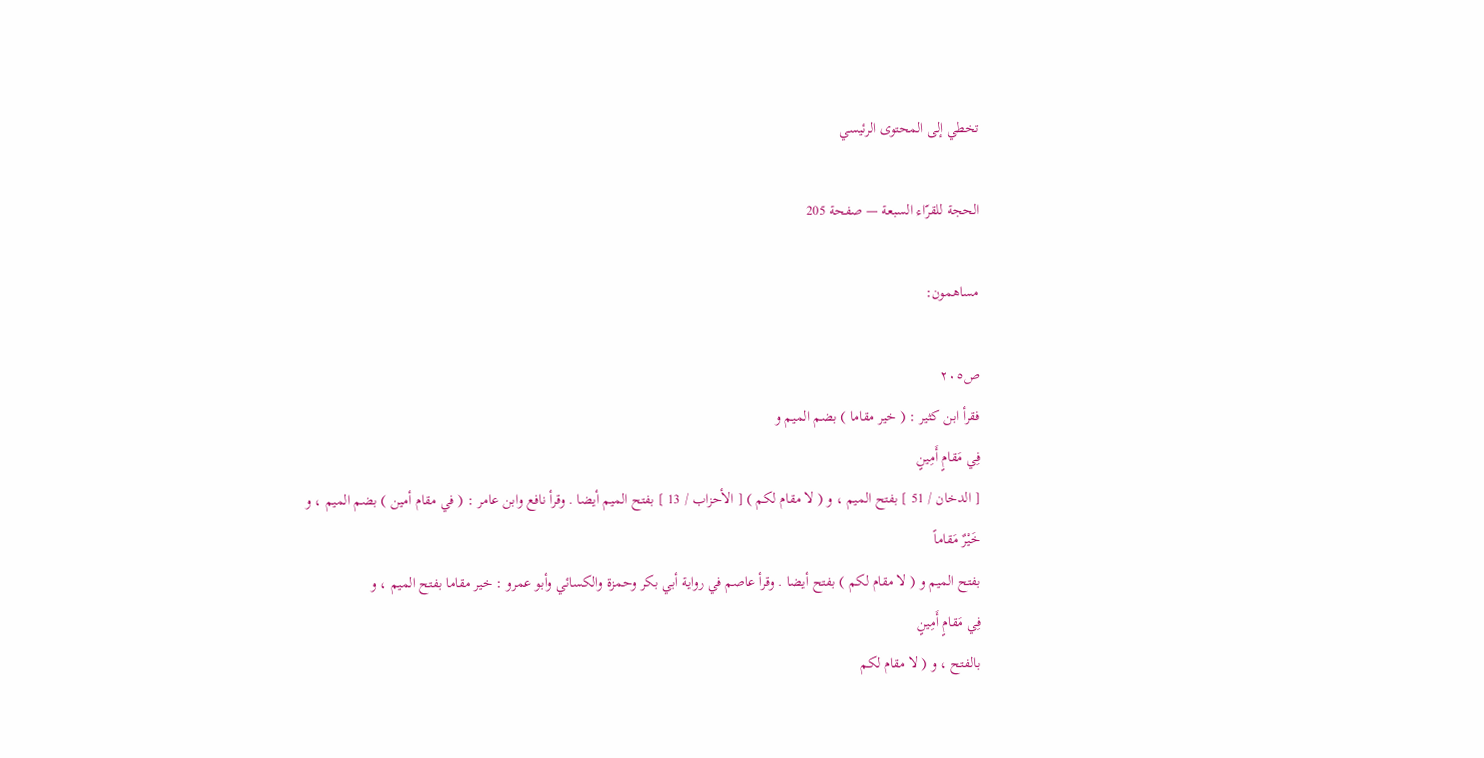تخطي إلى المحتوى الرئيسي

الحجة للقرّاء السبعة — صفحة 205

مساهمون:

ص٢٠٥
فقرأ ابن كثير : ( خير مقاما ) بضم الميم و
فِي مَقامٍ أَمِينٍ
[ الدخان / 51 ] بفتح الميم ، و ( لا مقام لكم ) [ الأحزاب / 13 ] بفتح الميم أيضا . وقرأ نافع وابن عامر : ( في مقام أمين ) بضم الميم ، و
خَيْرٌ مَقاماً
بفتح الميم و ( لا مقام لكم ) بفتح أيضا . وقرأ عاصم في رواية أبي بكر وحمزة والكسائي وأبو عمرو : خير مقاما بفتح الميم ، و
فِي مَقامٍ أَمِينٍ
بالفتح ، و ( لا مقام لكم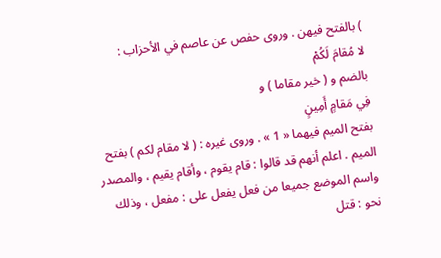) بالفتح فيهن . وروى حفص عن عاصم في الأحزاب :
لا مُقامَ لَكُمْ
بالضم و ( خير مقاما ) و
فِي مَقامٍ أَمِينٍ
بفتح الميم فيهما « 1 » . وروى غيره : ( لا مقام لكم ) بفتح الميم . اعلم أنهم قد قالوا : قام يقوم ، وأقام يقيم ، والمصدر واسم الموضع جميعا من فعل يفعل على : مفعل ، وذلك نحو : قتل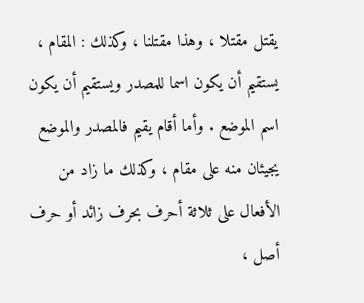يقتل مقتلا ، وهذا مقتلنا ، وكذلك : المقام ، يستقيم أن يكون اسما للمصدر ويستقيم أن يكون اسم الموضع . وأما أقام يقيم فالمصدر والموضع يجيئان منه على مقام ، وكذلك ما زاد من الأفعال على ثلاثة أحرف بحرف زائد أو حرف أصل ،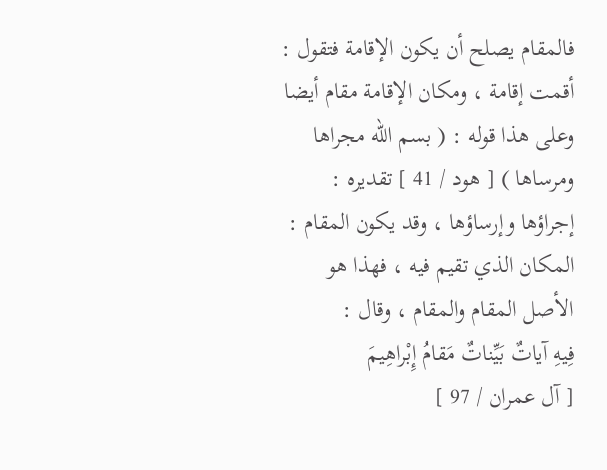فالمقام يصلح أن يكون الإقامة فتقول : أقمت إقامة ، ومكان الإقامة مقام أيضا وعلى هذا قوله : ( بسم الله مجراها ومرساها ) [ هود / 41 ] تقديره : إجراؤها وإرساؤها ، وقد يكون المقام : المكان الذي تقيم فيه ، فهذا هو الأصل المقام والمقام ، وقال :
فِيهِ آياتٌ بَيِّناتٌ مَقامُ إِبْراهِيمَ
[ آل عمران / 97 ]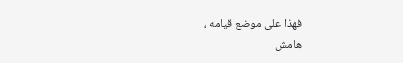فهذا على موضع قيامه ،
هامش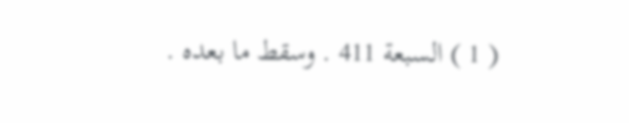( 1 ) السبعة 411 . وسقط ما بعده .